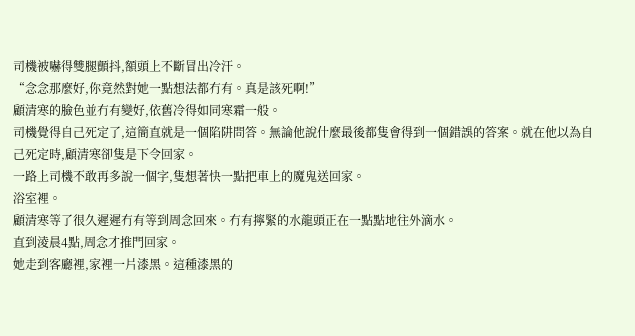司機被嚇得雙腿顫抖,額頭上不斷冒出冷汗。
“念念那麼好,你竟然對她一點想法都冇有。真是該死啊!”
顧清寒的臉色並冇有變好,依舊冷得如同寒霜一般。
司機覺得自己死定了,這簡直就是一個陷阱問答。無論他說什麼最後都隻會得到一個錯誤的答案。就在他以為自己死定時,顧清寒卻隻是下令回家。
一路上司機不敢再多說一個字,隻想著快一點把車上的魔鬼送回家。
浴室裡。
顧清寒等了很久遲遲冇有等到周念回來。冇有擰緊的水龍頭正在一點點地往外滴水。
直到淩晨4點,周念才推門回家。
她走到客廳裡,家裡一片漆黑。這種漆黑的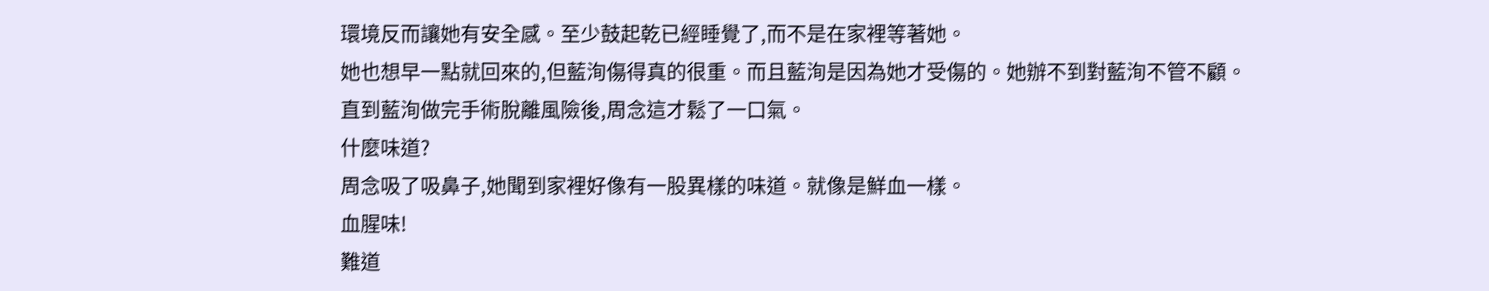環境反而讓她有安全感。至少鼓起乾已經睡覺了,而不是在家裡等著她。
她也想早一點就回來的,但藍洵傷得真的很重。而且藍洵是因為她才受傷的。她辦不到對藍洵不管不顧。
直到藍洵做完手術脫離風險後,周念這才鬆了一口氣。
什麼味道?
周念吸了吸鼻子,她聞到家裡好像有一股異樣的味道。就像是鮮血一樣。
血腥味!
難道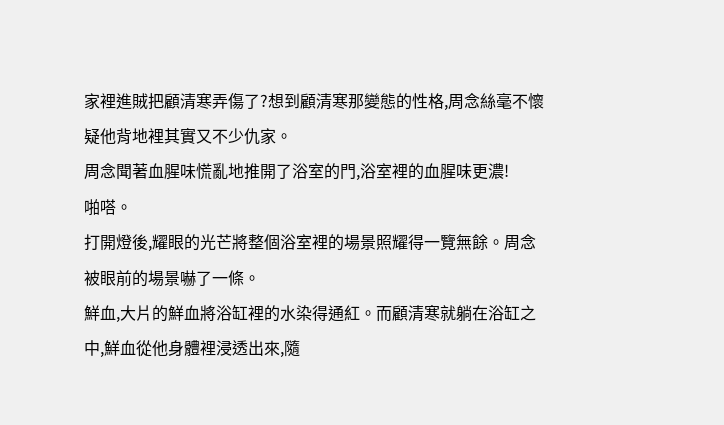家裡進賊把顧清寒弄傷了?想到顧清寒那變態的性格,周念絲毫不懷疑他背地裡其實又不少仇家。
周念聞著血腥味慌亂地推開了浴室的門,浴室裡的血腥味更濃!
啪嗒。
打開燈後,耀眼的光芒將整個浴室裡的場景照耀得一覽無餘。周念被眼前的場景嚇了一條。
鮮血,大片的鮮血將浴缸裡的水染得通紅。而顧清寒就躺在浴缸之中,鮮血從他身體裡浸透出來,隨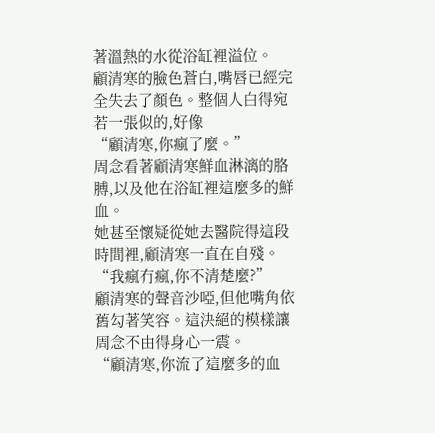著溫熱的水從浴缸裡溢位。
顧清寒的臉色蒼白,嘴唇已經完全失去了顏色。整個人白得宛若一張似的,好像
“顧清寒,你瘋了麼。”
周念看著顧清寒鮮血淋漓的胳膊,以及他在浴缸裡這麼多的鮮血。
她甚至懷疑從她去醫院得這段時間裡,顧清寒一直在自殘。
“我瘋冇瘋,你不清楚麼?”
顧清寒的聲音沙啞,但他嘴角依舊勾著笑容。這決絕的模樣讓周念不由得身心一震。
“顧清寒,你流了這麼多的血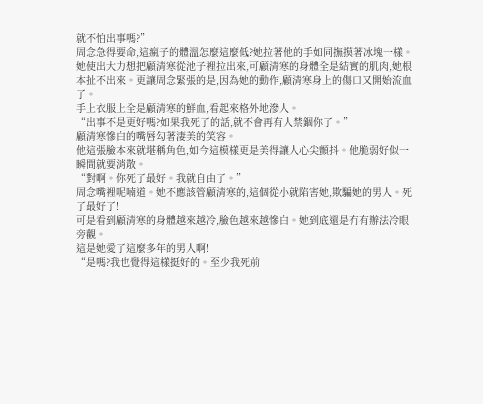就不怕出事嗎?”
周念急得要命,這瘋子的體溫怎麼這麼低?她拉著他的手如同撫摸著冰塊一樣。
她使出大力想把顧清寒從池子裡拉出來,可顧清寒的身體全是結實的肌肉,她根本扯不出來。更讓周念緊張的是,因為她的動作,顧清寒身上的傷口又開始流血了。
手上衣服上全是顧清寒的鮮血,看起來格外地滲人。
“出事不是更好嗎?如果我死了的話,就不會再有人禁錮你了。”
顧清寒慘白的嘴唇勾著淒美的笑容。
他這張臉本來就堪稱角色,如今這模樣更是美得讓人心尖顫抖。他脆弱好似一瞬間就要消散。
“對啊。你死了最好。我就自由了。”
周念嘴裡呢喃道。她不應該管顧清寒的,這個從小就陷害她,欺騙她的男人。死了最好了!
可是看到顧清寒的身體越來越冷,臉色越來越慘白。她到底還是冇有辦法冷眼旁觀。
這是她愛了這麼多年的男人啊!
“是嗎?我也覺得這樣挺好的。至少我死前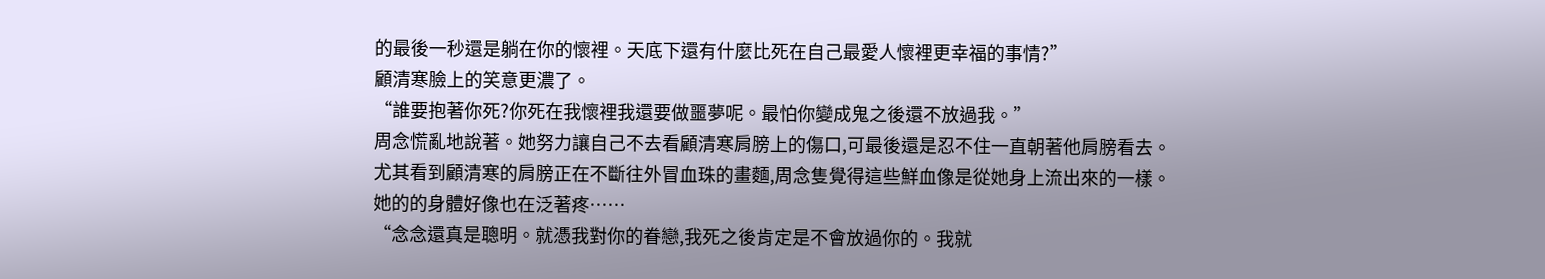的最後一秒還是躺在你的懷裡。天底下還有什麼比死在自己最愛人懷裡更幸福的事情?”
顧清寒臉上的笑意更濃了。
“誰要抱著你死?你死在我懷裡我還要做噩夢呢。最怕你變成鬼之後還不放過我。”
周念慌亂地說著。她努力讓自己不去看顧清寒肩膀上的傷口,可最後還是忍不住一直朝著他肩膀看去。
尤其看到顧清寒的肩膀正在不斷往外冒血珠的畫麵,周念隻覺得這些鮮血像是從她身上流出來的一樣。
她的的身體好像也在泛著疼……
“念念還真是聰明。就憑我對你的眷戀,我死之後肯定是不會放過你的。我就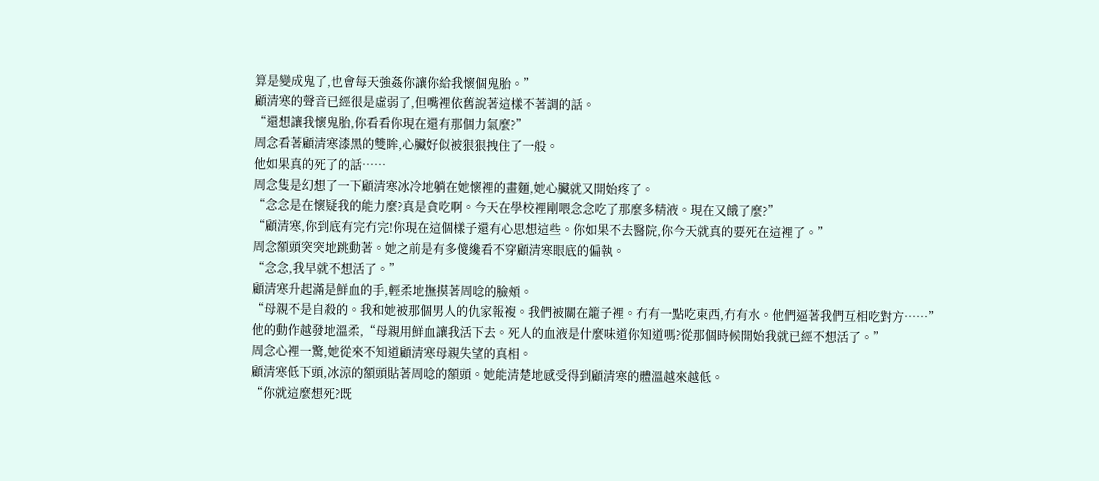算是變成鬼了,也會每天強姦你讓你給我懷個鬼胎。”
顧清寒的聲音已經很是虛弱了,但嘴裡依舊說著這樣不著調的話。
“還想讓我懷鬼胎,你看看你現在還有那個力氣麼?”
周念看著顧清寒漆黑的雙眸,心臟好似被狠狠拽住了一般。
他如果真的死了的話……
周念隻是幻想了一下顧清寒冰冷地躺在她懷裡的畫麵,她心臟就又開始疼了。
“念念是在懷疑我的能力麼?真是貪吃啊。今天在學校裡剛喂念念吃了那麼多精液。現在又餓了麼?”
“顧清寒,你到底有完冇完!你現在這個樣子還有心思想這些。你如果不去醫院,你今天就真的要死在這裡了。”
周念額頭突突地跳動著。她之前是有多傻纔看不穿顧清寒眼底的偏執。
“念念,我早就不想活了。”
顧清寒升起滿是鮮血的手,輕柔地撫摸著周唸的臉頰。
“母親不是自殺的。我和她被那個男人的仇家報複。我們被關在籠子裡。冇有一點吃東西,冇有水。他們逼著我們互相吃對方……”
他的動作越發地溫柔,“母親用鮮血讓我活下去。死人的血液是什麼味道你知道嗎?從那個時候開始我就已經不想活了。”
周念心裡一驚,她從來不知道顧清寒母親失望的真相。
顧清寒低下頭,冰涼的額頭貼著周唸的額頭。她能清楚地感受得到顧清寒的體溫越來越低。
“你就這麼想死?既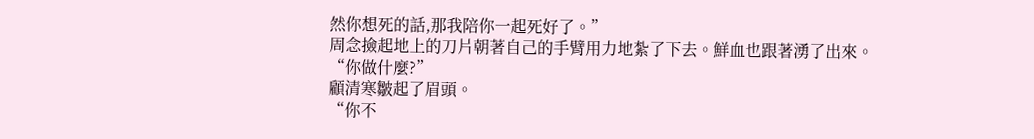然你想死的話,那我陪你一起死好了。”
周念撿起地上的刀片朝著自己的手臂用力地紮了下去。鮮血也跟著湧了出來。
“你做什麼?”
顧清寒皺起了眉頭。
“你不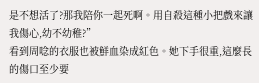是不想活了?那我陪你一起死啊。用自殺這種小把戲來讓我傷心,幼不幼稚?”
看到周唸的衣服也被鮮血染成紅色。她下手很重,這麼長的傷口至少要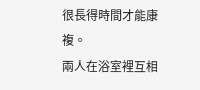很長得時間才能康複。
兩人在浴室裡互相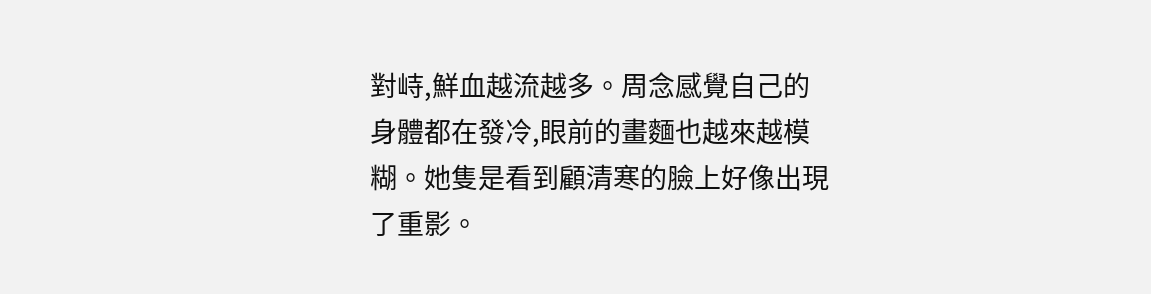對峙,鮮血越流越多。周念感覺自己的身體都在發冷,眼前的畫麵也越來越模糊。她隻是看到顧清寒的臉上好像出現了重影。